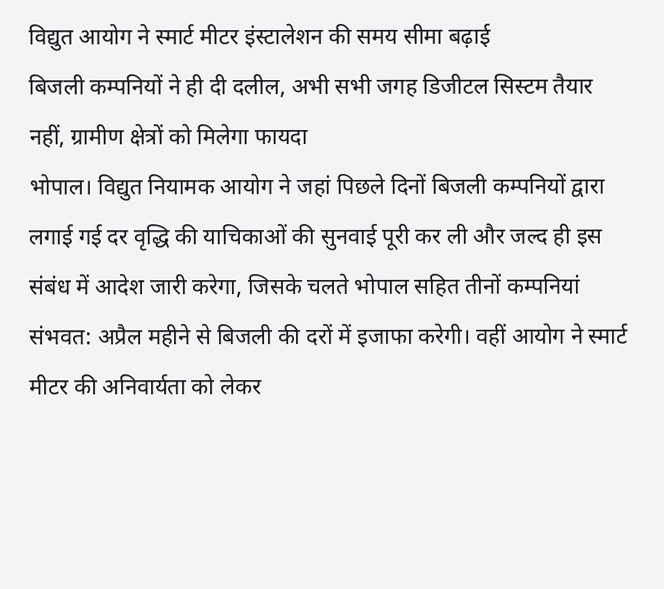विद्युत आयोग ने स्मार्ट मीटर इंस्टालेशन की समय सीमा बढ़ाई
बिजली कम्पनियों ने ही दी दलील, अभी सभी जगह डिजीटल सिस्टम तैयार नहीं, ग्रामीण क्षेत्रों को मिलेगा फायदा
भोपाल। विद्युत नियामक आयोग ने जहां पिछले दिनों बिजली कम्पनियों द्वारा लगाई गई दर वृद्धि की याचिकाओं की सुनवाई पूरी कर ली और जल्द ही इस संबंध में आदेश जारी करेगा, जिसके चलते भोपाल सहित तीनों कम्पनियां संभवत: अप्रैल महीने से बिजली की दरों में इजाफा करेगी। वहीं आयोग ने स्मार्ट मीटर की अनिवार्यता को लेकर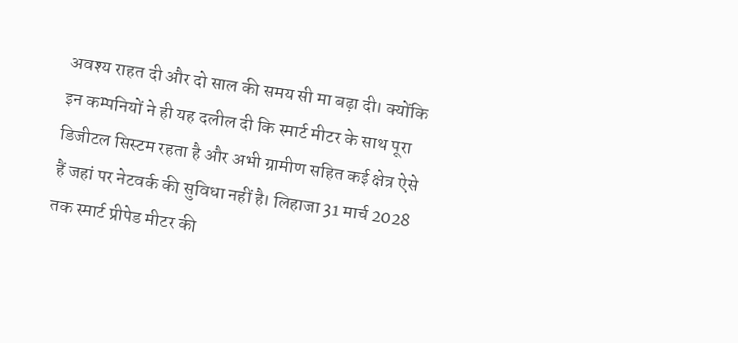अवश्य राहत दी और दो साल की समय सी मा बढ़ा दी। क्योंकि इन कम्पनियों ने ही यह दलील दी कि स्मार्ट मीटर के साथ पूरा डिजीटल सिस्टम रहता है और अभी ग्रामीण सहित कई क्षेत्र ऐसे हैं जहां पर नेटवर्क की सुविधा नहीं है। लिहाजा 31 मार्च 2028 तक स्मार्ट प्रीपेड मीटर की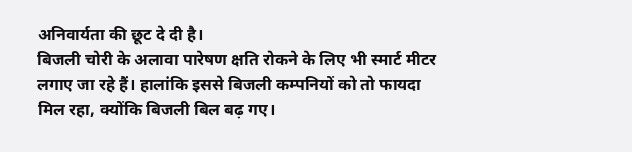अनिवार्यता की छूट दे दी है।
बिजली चोरी के अलावा पारेषण क्षति रोकने के लिए भी स्मार्ट मीटर लगाए जा रहे हैं। हालांकि इससे बिजली कम्पनियों को तो फायदा मिल रहा, क्योंकि बिजली बिल बढ़ गए।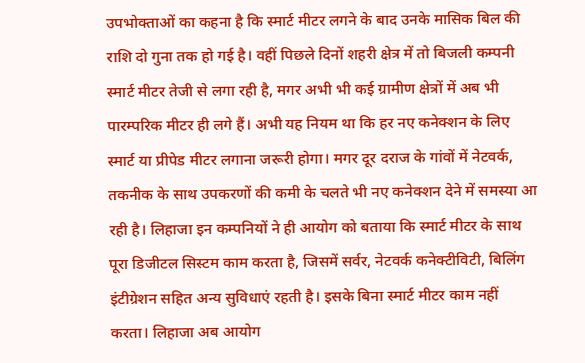उपभोक्ताओं का कहना है कि स्मार्ट मीटर लगने के बाद उनके मासिक बिल की राशि दो गुना तक हो गई है। वहीं पिछले दिनों शहरी क्षेत्र में तो बिजली कम्पनी स्मार्ट मीटर तेजी से लगा रही है, मगर अभी भी कई ग्रामीण क्षेत्रों में अब भी पारम्परिक मीटर ही लगे हैं। अभी यह नियम था कि हर नए कनेक्शन के लिए स्मार्ट या प्रीपेड मीटर लगाना जरूरी होगा। मगर दूर दराज के गांवों में नेटवर्क, तकनीक के साथ उपकरणों की कमी के चलते भी नए कनेक्शन देने में समस्या आ रही है। लिहाजा इन कम्पनियों ने ही आयोग को बताया कि स्मार्ट मीटर के साथ पूरा डिजीटल सिस्टम काम करता है, जिसमें सर्वर, नेटवर्क कनेक्टीविटी, बिलिंग इंटीग्रेशन सहित अन्य सुविधाएं रहती है। इसके बिना स्मार्ट मीटर काम नहीं करता। लिहाजा अब आयोग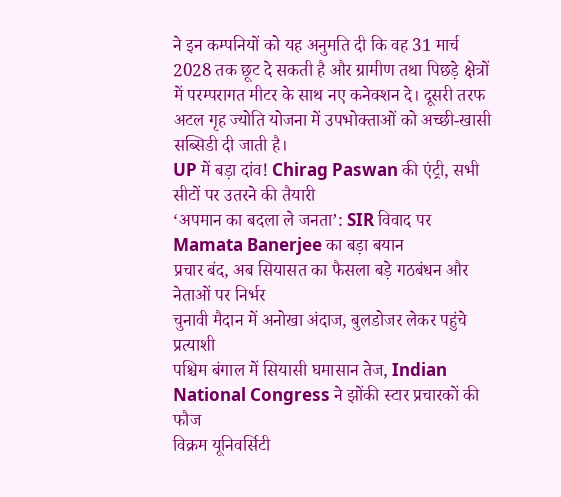ने इन कम्पनियों को यह अनुमति दी कि वह 31 मार्च 2028 तक छूट दे सकती है और ग्रामीण तथा पिछड़े क्षेत्रों में परम्परागत मीटर के साथ नए कनेक्शन दे। दूसरी तरफ अटल गृह ज्योति योजना में उपभोक्ताओं को अच्छी-खासी सब्सिडी दी जाती है।
UP में बड़ा दांव! Chirag Paswan की एंट्री, सभी सीटों पर उतरने की तैयारी
‘अपमान का बदला ले जनता’: SIR विवाद पर Mamata Banerjee का बड़ा बयान
प्रचार बंद, अब सियासत का फैसला बड़े गठबंधन और नेताओं पर निर्भर
चुनावी मैदान में अनोखा अंदाज, बुलडोजर लेकर पहुंचे प्रत्याशी
पश्चिम बंगाल में सियासी घमासान तेज, Indian National Congress ने झोंकी स्टार प्रचारकों की फौज
विक्रम यूनिवर्सिटी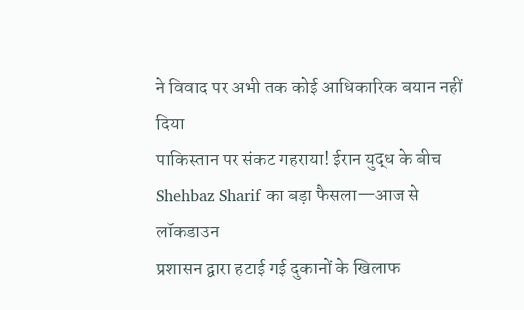ने विवाद पर अभी तक कोई आधिकारिक बयान नहीं दिया
पाकिस्तान पर संकट गहराया! ईरान युद्ध के बीच Shehbaz Sharif का बड़ा फैसला—आज से लॉकडाउन
प्रशासन द्वारा हटाई गई दुकानों के खिलाफ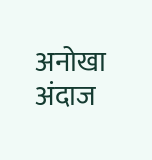अनोखा अंदाज